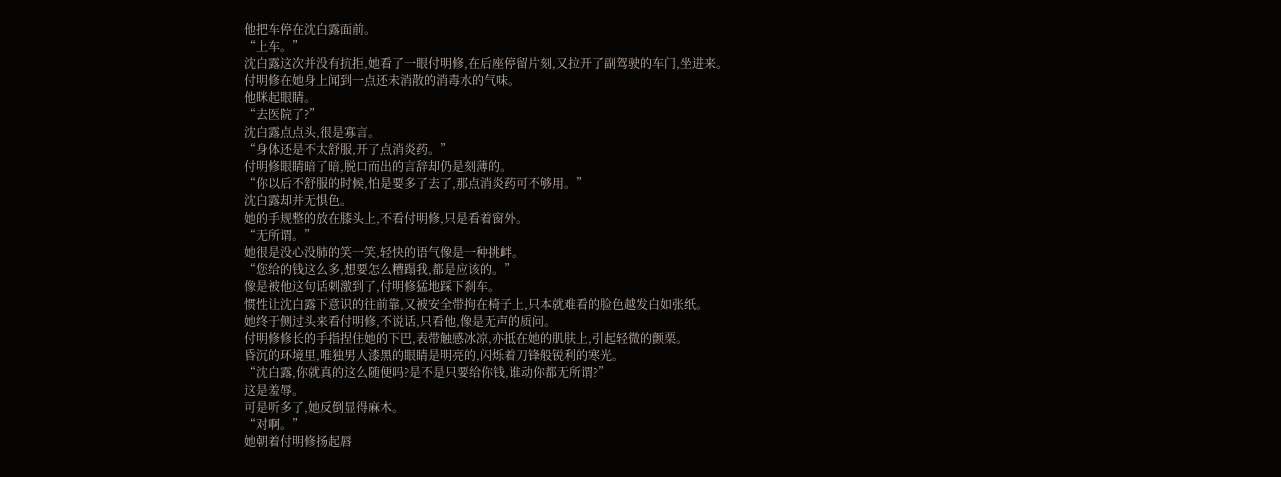他把车停在沈白露面前。
“上车。”
沈白露这次并没有抗拒,她看了一眼付明修,在后座停留片刻,又拉开了副驾驶的车门,坐进来。
付明修在她身上闻到一点还未消散的消毒水的气味。
他眯起眼睛。
“去医院了?”
沈白露点点头,很是寡言。
“身体还是不太舒服,开了点消炎药。”
付明修眼睛暗了暗,脱口而出的言辞却仍是刻薄的。
“你以后不舒服的时候,怕是要多了去了,那点消炎药可不够用。”
沈白露却并无惧色。
她的手规整的放在膝头上,不看付明修,只是看着窗外。
“无所谓。”
她很是没心没肺的笑一笑,轻快的语气像是一种挑衅。
“您给的钱这么多,想要怎么糟蹋我,都是应该的。”
像是被他这句话刺激到了,付明修猛地踩下刹车。
惯性让沈白露下意识的往前靠,又被安全带拘在椅子上,只本就难看的脸色越发白如张纸。
她终于侧过头来看付明修,不说话,只看他,像是无声的质问。
付明修修长的手指捏住她的下巴,表带触感冰凉,亦抵在她的肌肤上,引起轻微的颤栗。
昏沉的环境里,唯独男人漆黑的眼睛是明亮的,闪烁着刀锋般锐利的寒光。
“沈白露,你就真的这么随便吗?是不是只要给你钱,谁动你都无所谓?”
这是羞辱。
可是听多了,她反倒显得麻木。
“对啊。”
她朝着付明修扬起唇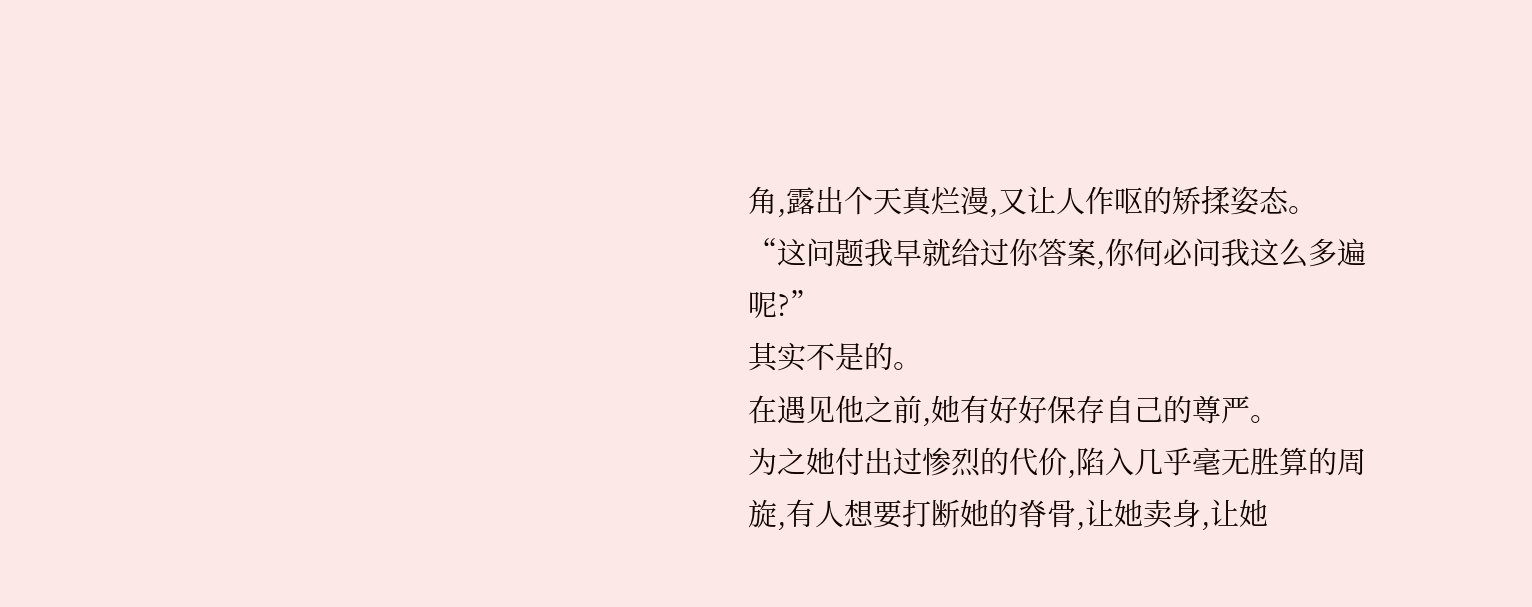角,露出个天真烂漫,又让人作呕的矫揉姿态。
“这问题我早就给过你答案,你何必问我这么多遍呢?”
其实不是的。
在遇见他之前,她有好好保存自己的尊严。
为之她付出过惨烈的代价,陷入几乎毫无胜算的周旋,有人想要打断她的脊骨,让她卖身,让她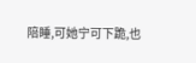陪睡,可她宁可下跪,也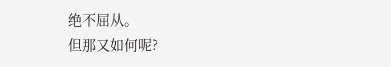绝不屈从。
但那又如何呢?